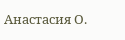Анастасия О.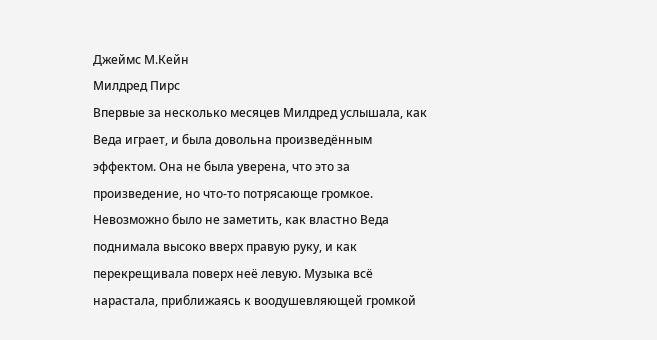Джеймс М.Кейн
Милдред Пирс
Впервые за несколько месяцев Милдред услышала, как Веда играет, и была довольна произведённым эффектом. Она не была уверена, что это за произведение, но что-то потрясающе громкое. Невозможно было не заметить, как властно Веда поднимала высоко вверх правую руку, и как перекрещивала поверх неё левую. Музыка всё нарастала, приближаясь к воодушевляющей громкой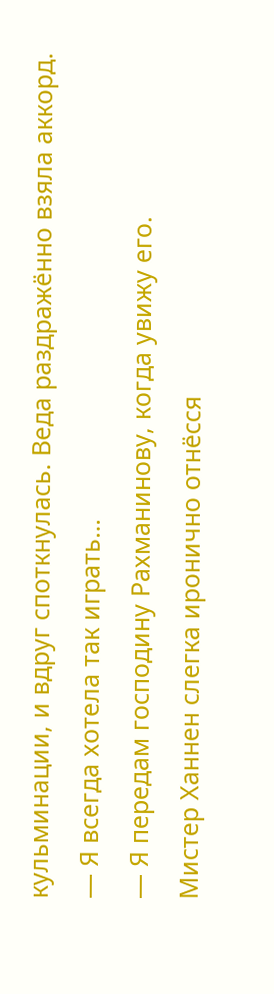кульминации, и вдруг споткнулась. Веда раздражённо взяла аккорд.
— Я всегда хотела так играть…
— Я передам господину Рахманинову, когда увижу его.
Мистер Ханнен слегка иронично отнёсся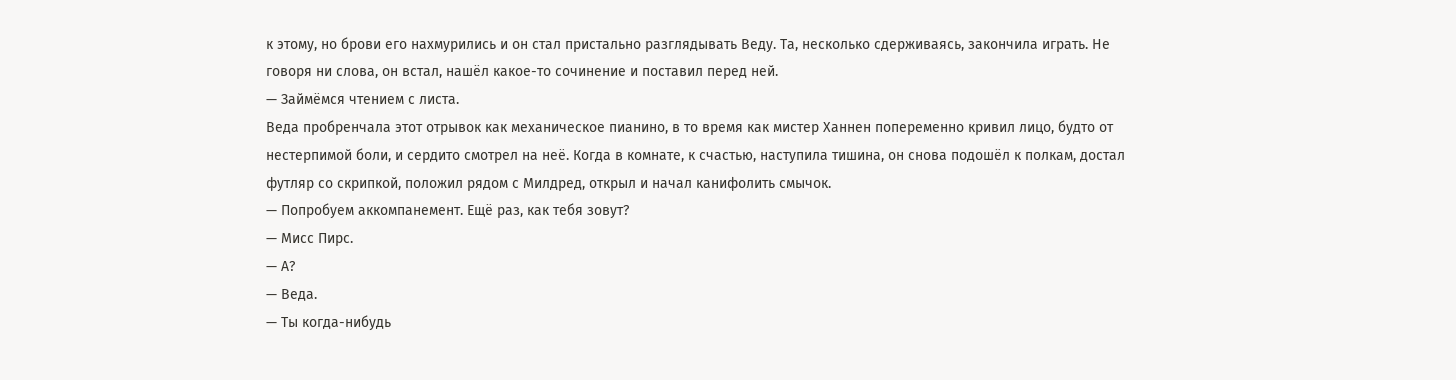к этому, но брови его нахмурились и он стал пристально разглядывать Веду. Та, несколько сдерживаясь, закончила играть. Не говоря ни слова, он встал, нашёл какое-то сочинение и поставил перед ней.
— Займёмся чтением с листа.
Веда пробренчала этот отрывок как механическое пианино, в то время как мистер Ханнен попеременно кривил лицо, будто от нестерпимой боли, и сердито смотрел на неё. Когда в комнате, к счастью, наступила тишина, он снова подошёл к полкам, достал футляр со скрипкой, положил рядом с Милдред, открыл и начал канифолить смычок.
— Попробуем аккомпанемент. Ещё раз, как тебя зовут?
— Мисс Пирс.
— А?
— Веда.
— Ты когда-нибудь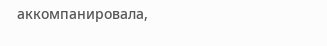аккомпанировала,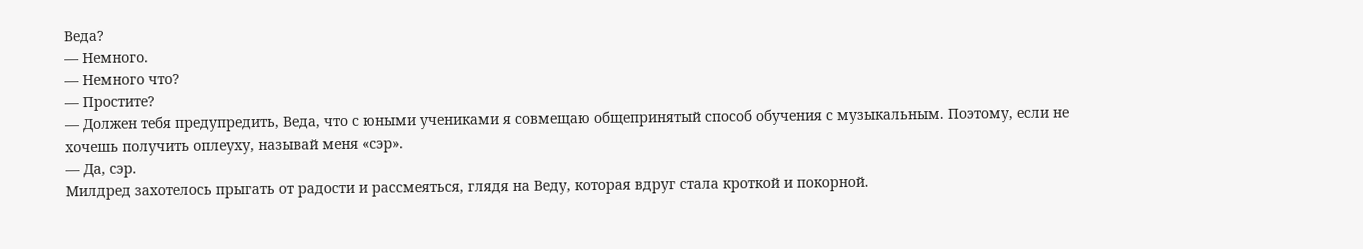Веда?
— Немного.
— Немного что?
— Простите?
— Должен тебя предупредить, Веда, что с юными учениками я совмещаю общепринятый способ обучения с музыкальным. Поэтому, если не хочешь получить оплеуху, называй меня «сэр».
— Да, сэр.
Милдред захотелось прыгать от радости и рассмеяться, глядя на Веду, которая вдруг стала кроткой и покорной.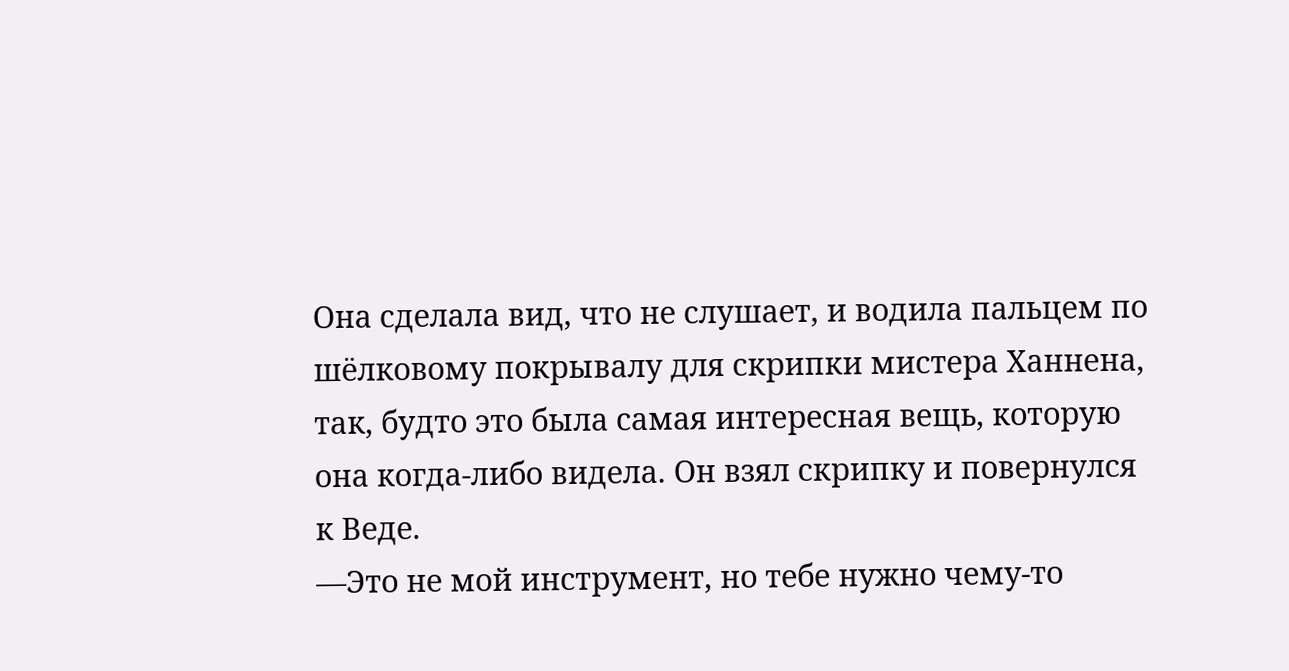Она сделала вид, что не слушает, и водила пальцем по шёлковому покрывалу для скрипки мистера Ханнена, так, будто это была самая интересная вещь, которую она когда-либо видела. Он взял скрипку и повернулся к Веде.
—Это не мой инструмент, но тебе нужно чему-то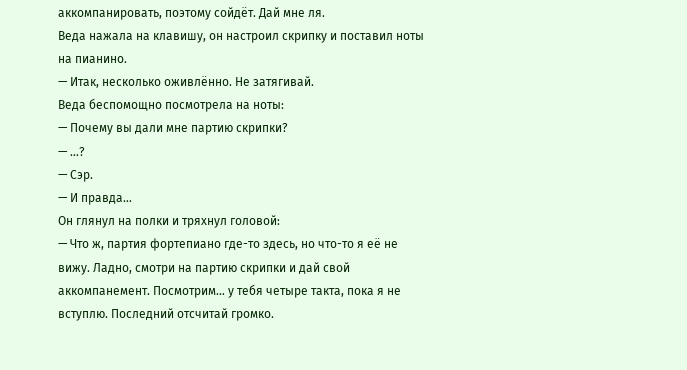аккомпанировать, поэтому сойдёт. Дай мне ля.
Веда нажала на клавишу, он настроил скрипку и поставил ноты на пианино.
— Итак, несколько оживлённо. Не затягивай.
Веда беспомощно посмотрела на ноты:
— Почему вы дали мне партию скрипки?
— …?
— Сэр.
— И правда…
Он глянул на полки и тряхнул головой:
— Что ж, партия фортепиано где-то здесь, но что-то я её не вижу. Ладно, смотри на партию скрипки и дай свой аккомпанемент. Посмотрим… у тебя четыре такта, пока я не вступлю. Последний отсчитай громко.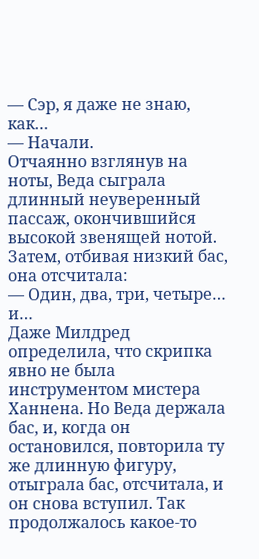— Сэр, я даже не знаю, как…
— Начали.
Отчаянно взглянув на ноты, Веда сыграла длинный неуверенный пассаж, окончившийся высокой звенящей нотой. Затем, отбивая низкий бас, она отсчитала:
— Один, два, три, четыре… и…
Даже Милдред определила, что скрипка явно не была инструментом мистера Ханнена. Но Веда держала бас, и, когда он остановился, повторила ту же длинную фигуру, отыграла бас, отсчитала, и он снова вступил. Так продолжалось какое-то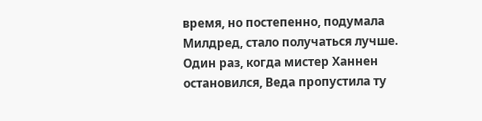время, но постепенно, подумала Милдред, стало получаться лучше. Один раз, когда мистер Ханнен остановился, Веда пропустила ту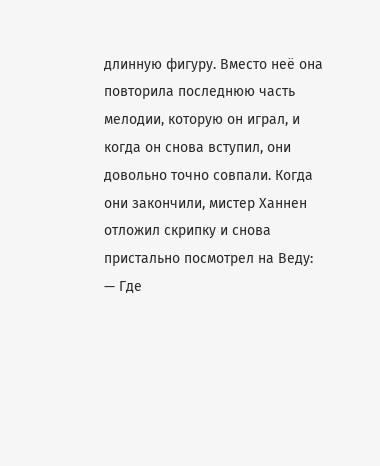длинную фигуру. Вместо неё она повторила последнюю часть мелодии, которую он играл, и когда он снова вступил, они довольно точно совпали. Когда они закончили, мистер Ханнен отложил скрипку и снова пристально посмотрел на Веду:
— Где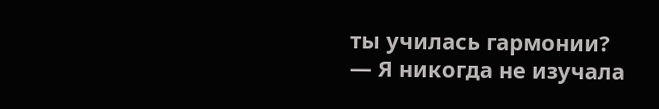ты училась гармонии?
— Я никогда не изучала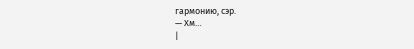гармонию, сэр.
— Хм…
|